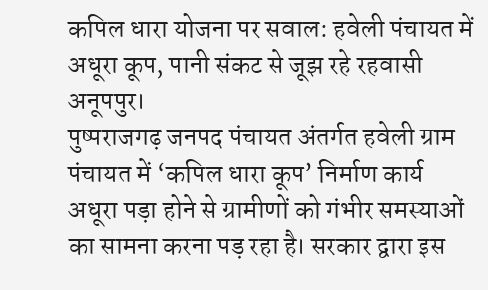कपिल धारा योजना पर सवाल: हवेली पंचायत में अधूरा कूप, पानी संकट से जूझ रहे रहवासी
अनूपपुर।
पुष्पराजगढ़ जनपद पंचायत अंतर्गत हवेली ग्राम पंचायत में ‘कपिल धारा कूप’ निर्माण कार्य अधूरा पड़ा होने से ग्रामीणों को गंभीर समस्याओं का सामना करना पड़ रहा है। सरकार द्वारा इस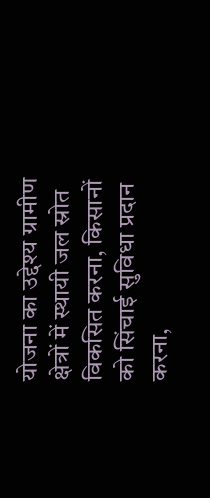योजना का उद्देश्य ग्रामीण क्षेत्रों में स्थायी जल स्रोत विकसित करना, किसानों को सिंचाई सुविधा प्रदान करना,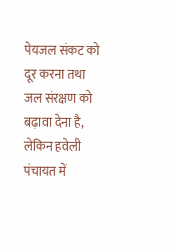पेयजल संकट को दूर करना तथा जल संरक्षण को बढ़ावा देना है, लेकिन हवेली पंचायत में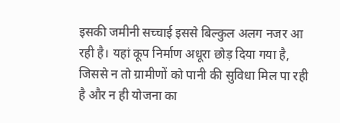इसकी जमीनी सच्चाई इससे बिल्कुल अलग नजर आ रही है। यहां कूप निर्माण अधूरा छोड़ दिया गया है, जिससे न तो ग्रामीणों को पानी की सुविधा मिल पा रही है और न ही योजना का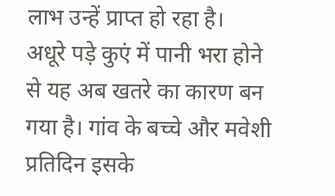लाभ उन्हें प्राप्त हो रहा है।
अधूरे पड़े कुएं में पानी भरा होने से यह अब खतरे का कारण बन गया है। गांव के बच्चे और मवेशी प्रतिदिन इसके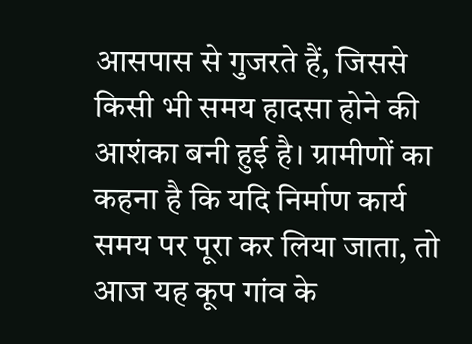आसपास से गुजरते हैं, जिससे किसी भी समय हादसा होने की आशंका बनी हुई है। ग्रामीणों का कहना है कि यदि निर्माण कार्य समय पर पूरा कर लिया जाता, तो आज यह कूप गांव के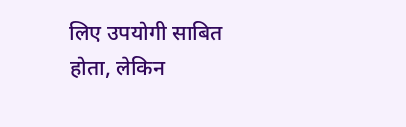लिए उपयोगी साबित होता, लेकिन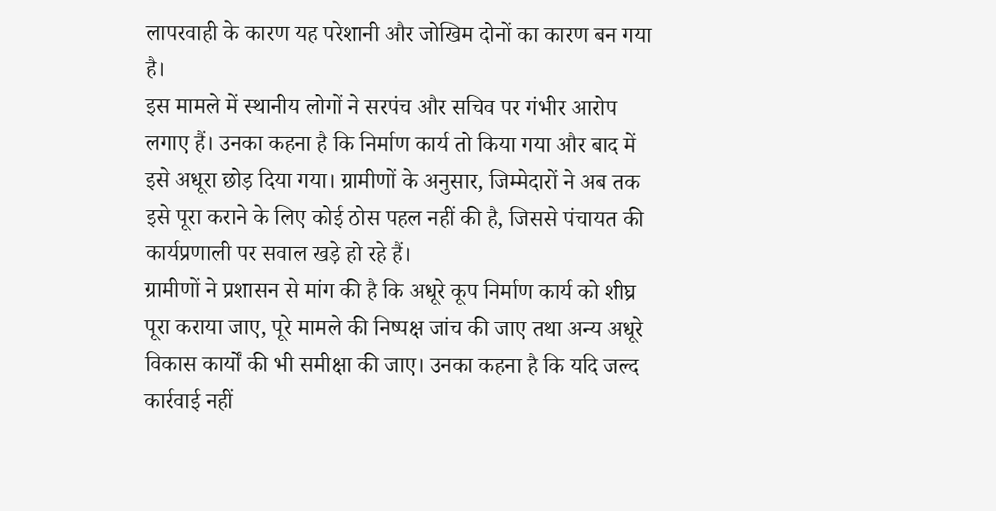लापरवाही के कारण यह परेशानी और जोखिम दोनों का कारण बन गया है।
इस मामले में स्थानीय लोगों ने सरपंच और सचिव पर गंभीर आरोप लगाए हैं। उनका कहना है कि निर्माण कार्य तो किया गया और बाद में इसे अधूरा छोड़ दिया गया। ग्रामीणों के अनुसार, जिम्मेदारों ने अब तक इसे पूरा कराने के लिए कोई ठोस पहल नहीं की है, जिससे पंचायत की कार्यप्रणाली पर सवाल खड़े हो रहे हैं।
ग्रामीणों ने प्रशासन से मांग की है कि अधूरे कूप निर्माण कार्य को शीघ्र पूरा कराया जाए, पूरे मामले की निष्पक्ष जांच की जाए तथा अन्य अधूरे विकास कार्यों की भी समीक्षा की जाए। उनका कहना है कि यदि जल्द कार्रवाई नहीं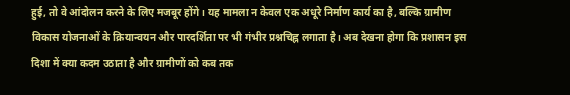हुई, तो वे आंदोलन करने के लिए मजबूर होंगे। यह मामला न केवल एक अधूरे निर्माण कार्य का है, बल्कि ग्रामीण विकास योजनाओं के क्रियान्वयन और पारदर्शिता पर भी गंभीर प्रश्नचिह्न लगाता है। अब देखना होगा कि प्रशासन इस दिशा में क्या कदम उठाता है और ग्रामीणों को कब तक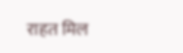राहत मिल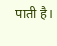पाती है।